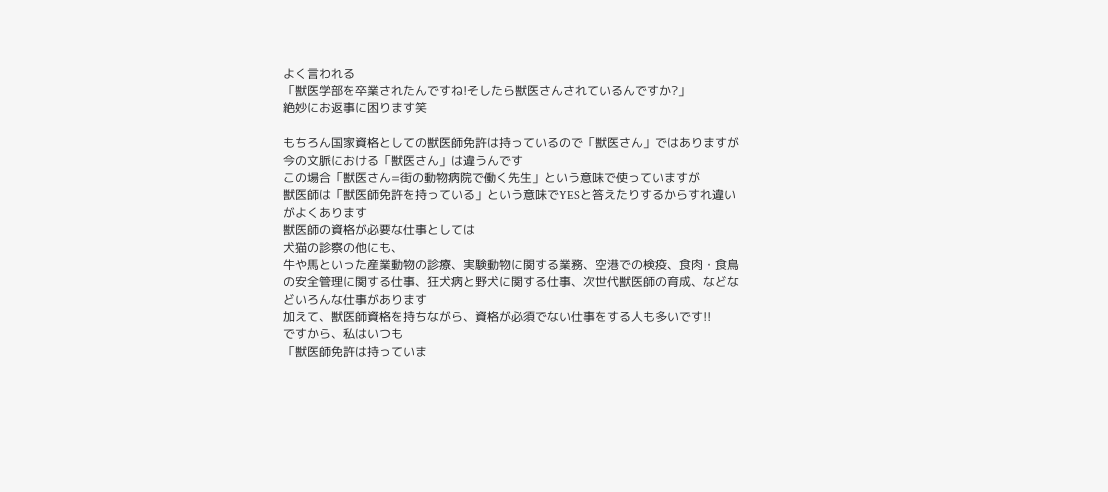よく言われる
「獣医学部を卒業されたんですね!そしたら獣医さんされているんですか?」
絶妙にお返事に困ります笑

もちろん国家資格としての獣医師免許は持っているので「獣医さん」ではありますが
今の文脈における「獣医さん」は違うんです
この場合「獣医さん=街の動物病院で働く先生」という意味で使っていますが
獣医師は「獣医師免許を持っている」という意味でYESと答えたりするからすれ違いがよくあります
獣医師の資格が必要な仕事としては
犬猫の診察の他にも、
牛や馬といった産業動物の診療、実験動物に関する業務、空港での検疫、食肉・食鳥の安全管理に関する仕事、狂犬病と野犬に関する仕事、次世代獣医師の育成、などなどいろんな仕事があります
加えて、獣医師資格を持ちながら、資格が必須でない仕事をする人も多いです!!
ですから、私はいつも
「獣医師免許は持っていま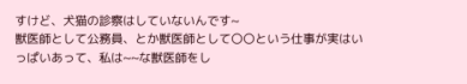すけど、犬猫の診察はしていないんです~
獣医師として公務員、とか獣医師として〇〇という仕事が実はいっぱいあって、私は~~な獣医師をし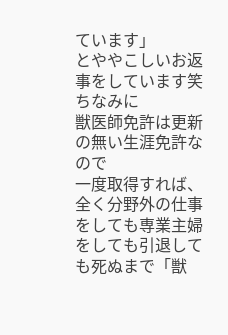ています」
とややこしいお返事をしています笑
ちなみに
獣医師免許は更新の無い生涯免許なので
一度取得すれば、全く分野外の仕事をしても専業主婦をしても引退しても死ぬまで「獣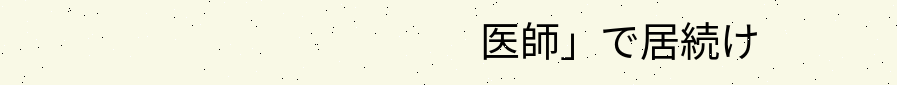医師」で居続け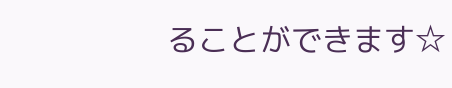ることができます☆